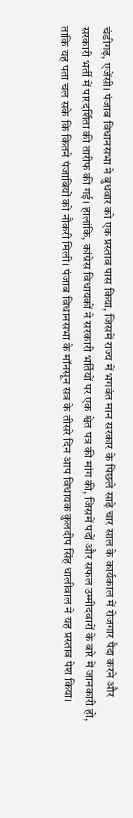चंडीगढ़, एजेंसी। पंजाब विधानसभा ने बुधवार को एक प्रस्ताव पास किया, जिसमें राज्य में भगवंत मान सरकार के पिछले साढ़े चार साल के कार्यकाल में रोजगार पैदा करने और सरकारी भर्ती में पारदर्शिता की तारीफ की गई। हालांकि, कांग्रेस विधायकों ने सरकारी भर्तियों पर एक श्वेत पत्र की मांग की, जिसमें पदों और सफल उम्मीदवारों के बारे में जानकारी हो, ताकि यह पता चल सके कि कितने पंजाबियों को नौकरी मिली। पंजाब विधानसभा के मॉनसून सत्र के तीसरे दिन आप विधायक कुलदीप सिंह धालीवाल ने यह प्रस्ताव पेश किया।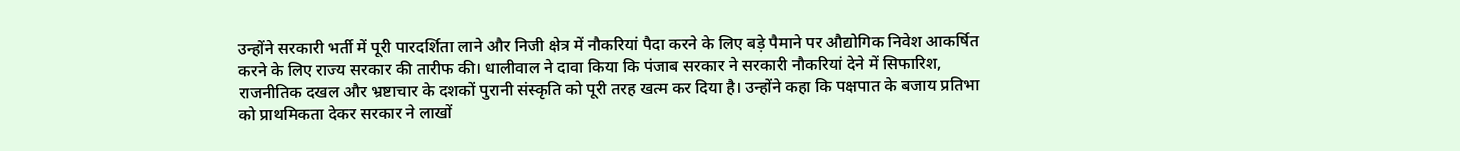उन्होंने सरकारी भर्ती में पूरी पारदर्शिता लाने और निजी क्षेत्र में नौकरियां पैदा करने के लिए बड़े पैमाने पर औद्योगिक निवेश आकर्षित करने के लिए राज्य सरकार की तारीफ की। धालीवाल ने दावा किया कि पंजाब सरकार ने सरकारी नौकरियां देने में सिफारिश, राजनीतिक दखल और भ्रष्टाचार के दशकों पुरानी संस्कृति को पूरी तरह खत्म कर दिया है। उन्होंने कहा कि पक्षपात के बजाय प्रतिभा को प्राथमिकता देकर सरकार ने लाखों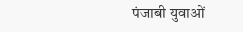पंजाबी युवाओं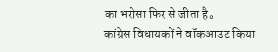का भरोसा फिर से जीता है。
कांग्रेस विधायकों ने वॉकआउट किया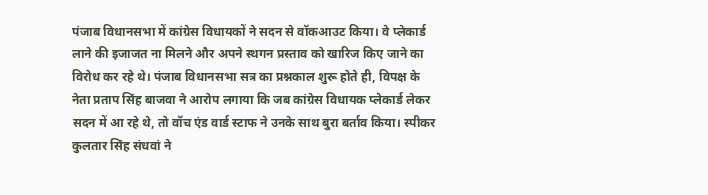पंजाब विधानसभा में कांग्रेस विधायकों ने सदन से वॉकआउट किया। वे प्लेकार्ड लाने की इजाजत ना मिलने और अपने स्थगन प्रस्ताव को खारिज किए जाने का विरोध कर रहे थे। पंजाब विधानसभा सत्र का प्रश्नकाल शुरू होते ही, विपक्ष के नेता प्रताप सिंह बाजवा ने आरोप लगाया कि जब कांग्रेस विधायक प्लेकार्ड लेकर सदन में आ रहे थे, तो वॉच एंड वार्ड स्टाफ ने उनके साथ बुरा बर्ताव किया। स्पीकर कुलतार सिंह संधवां ने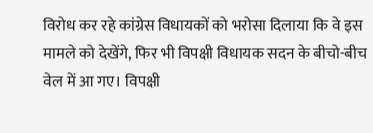विरोध कर रहे कांग्रेस विधायकों को भरोसा दिलाया कि वे इस मामले को देखेंगे, फिर भी विपक्षी विधायक सदन के बीचो-बीच वेल में आ गए। विपक्षी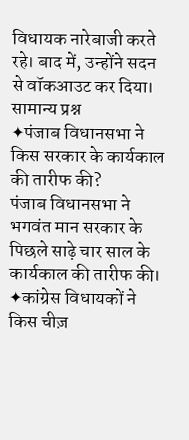विधायक नारेबाजी करते रहे। बाद में, उन्होंने सदन से वॉकआउट कर दिया।
सामान्य प्रश्न
✦पंजाब विधानसभा ने किस सरकार के कार्यकाल की तारीफ की?
पंजाब विधानसभा ने भगवंत मान सरकार के पिछले साढ़े चार साल के कार्यकाल की तारीफ की।
✦कांग्रेस विधायकों ने किस चीज़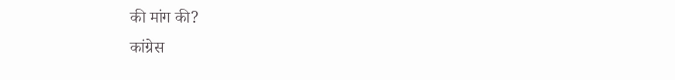की मांग की?
कांग्रेस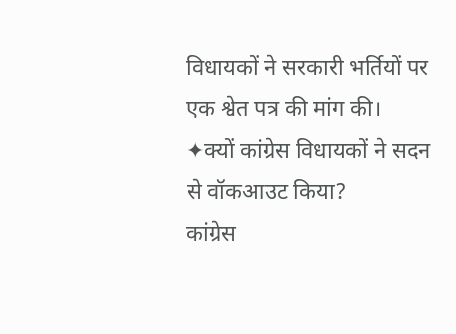विधायकों ने सरकारी भर्तियों पर एक श्वेत पत्र की मांग की।
✦क्यों कांग्रेस विधायकों ने सदन से वॉकआउट किया?
कांग्रेस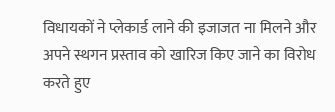विधायकों ने प्लेकार्ड लाने की इजाजत ना मिलने और अपने स्थगन प्रस्ताव को खारिज किए जाने का विरोध करते हुए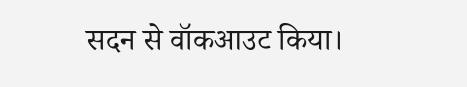सदन से वॉकआउट किया।